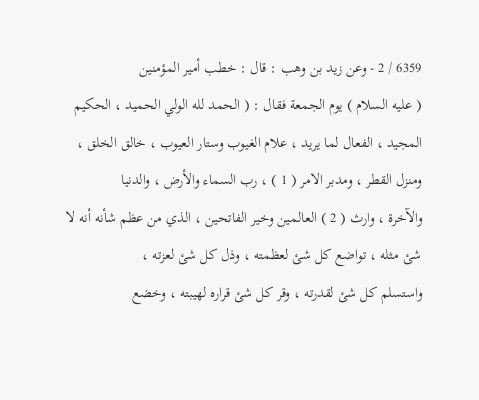6359 / 2 - وعن زيد بن وهب : قال : خطب أمير المؤمنين
( عليه السلام ) يوم الجمعة فقال : ( الحمد لله الولي الحميد ، الحكيم
المجيد ، الفعال لما يريد ، علام الغيوب وستار العيوب ، خالق الخلق ،
ومنزل القطر ، ومدبر الامر ( 1 ) ، رب السماء والأرض ، والدنيا
والآخرة ، وارث ( 2 ) العالمين وخير الفاتحين ، الذي من عظم شأنه أنه لا
شئ مثله ، تواضع كل شئ لعظمته ، وذل كل شئ لعزته ،
واستسلم كل شئ لقدرته ، وقر كل شئ قراره لهيبته ، وخضع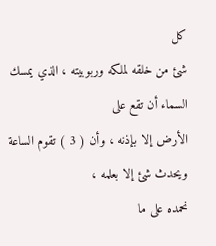كل
شئ من خلقه لملكه وربوبيته ، الذي يمسك السماء أن تقع على
الأرض إلا بإذنه ، وأن ( 3 ) تقوم الساعة ويحدث شئ إلا بعلمه ،
نحمده على ما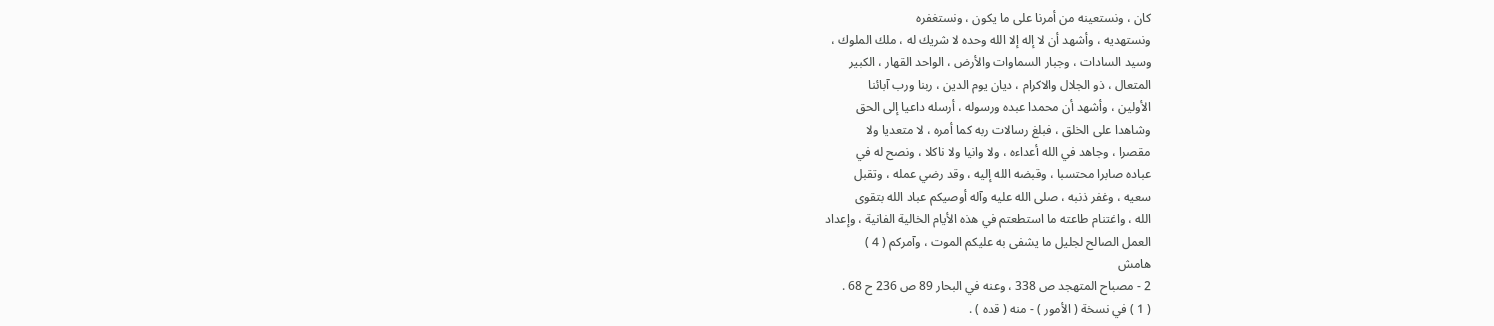كان ، ونستعينه من أمرنا على ما يكون ، ونستغفره
ونستهديه ، وأشهد أن لا إله إلا الله وحده لا شريك له ، ملك الملوك ،
وسيد السادات ، وجبار السماوات والأرض ، الواحد القهار ، الكبير
المتعال ، ذو الجلال والاكرام ، ديان يوم الدين ، ربنا ورب آبائنا
الأولين ، وأشهد أن محمدا عبده ورسوله ، أرسله داعيا إلى الحق
وشاهدا على الخلق ، فبلغ رسالات ربه كما أمره ، لا متعديا ولا
مقصرا ، وجاهد في الله أعداءه ، ولا وانيا ولا ناكلا ، ونصح له في
عباده صابرا محتسبا ، وقبضه الله إليه ، وقد رضي عمله ، وتقبل
سعيه ، وغفر ذنبه ، صلى الله عليه وآله أوصيكم عباد الله بتقوى
الله ، واغتنام طاعته ما استطعتم في هذه الأيام الخالية الفانية ، وإعداد
العمل الصالح لجليل ما يشفى به عليكم الموت ، وآمركم ( 4 )
هامش
2 - مصباح المتهجد ص 338 ، وعنه في البحار 89 ص 236 ح 68 .
( 1 ) في نسخة ( الأمور ) - منه ( قده ) .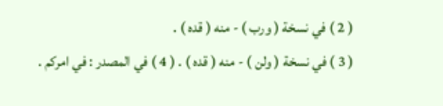( 2 ) في نسخة ( ورب ) - منه ( قده ) .
( 3 ) في نسخة ( ولن ) - منه ( قده ) . ( 4 ) في المصدر : في امركم .